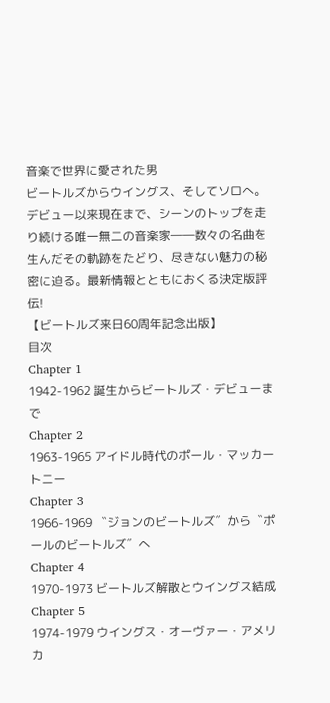音楽で世界に愛された男
ビートルズからウイングス、そしてソロへ。デビュー以来現在まで、シーンのトップを走り続ける唯一無二の音楽家――数々の名曲を生んだその軌跡をたどり、尽きない魅力の秘密に迫る。最新情報とともにおくる決定版評伝!
【ビートルズ来日60周年記念出版】
目次
Chapter 1
1942-1962 誕生からビートルズ・デビューまで
Chapter 2
1963-1965 アイドル時代のポール・マッカートニー
Chapter 3
1966-1969 〝ジョンのビートルズ〞から〝ポールのビートルズ〞へ
Chapter 4
1970-1973 ビートルズ解散とウイングス結成
Chapter 5
1974-1979 ウイングス・オーヴァー・アメリカ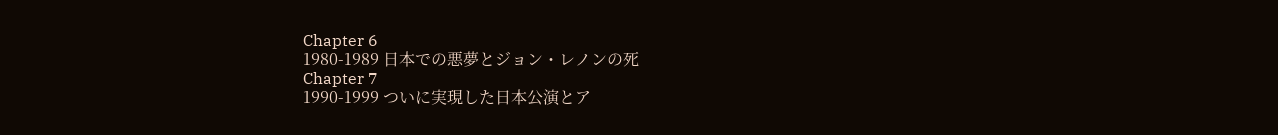Chapter 6
1980-1989 日本での悪夢とジョン・レノンの死
Chapter 7
1990-1999 ついに実現した日本公演とア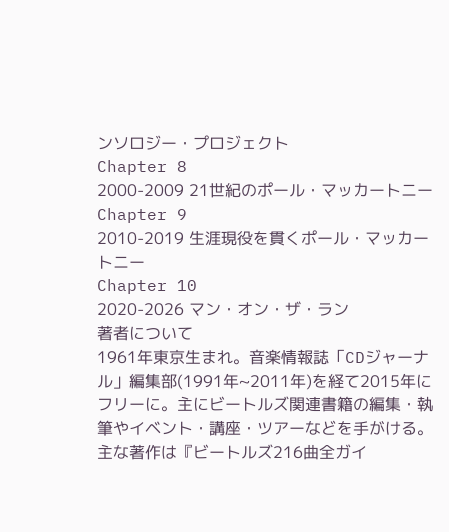ンソロジー・プロジェクト
Chapter 8
2000-2009 21世紀のポール・マッカートニー
Chapter 9
2010-2019 生涯現役を貫くポール・マッカートニー
Chapter 10
2020-2026 マン・オン・ザ・ラン
著者について
1961年東京生まれ。音楽情報誌「CDジャーナル」編集部(1991年~2011年)を経て2015年にフリーに。主にビートルズ関連書籍の編集・執筆やイベント・講座・ツアーなどを手がける。
主な著作は『ビートルズ216曲全ガイ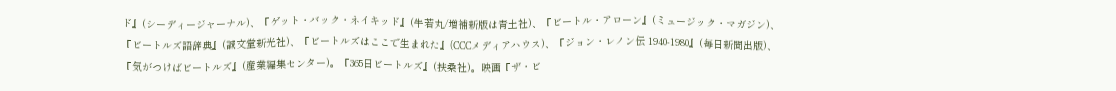ド』(シーディージャーナル)、『ゲット・バック・ネイキッド』(牛若丸/増補新版は青土社)、『ビートル・アローン』(ミュージック・マガジン)、『ビートルズ語辞典』(誠文堂新光社)、『ビートルズはここで生まれた』(CCCメディアハウス)、『ジョン・レノン伝 1940-1980』(毎日新聞出版)、『気がつけばビートルズ』(産業編集センター)。『365日ビートルズ』(扶桑社)。映画『ザ・ビ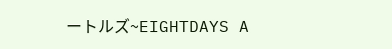ートルズ~EIGHTDAYS A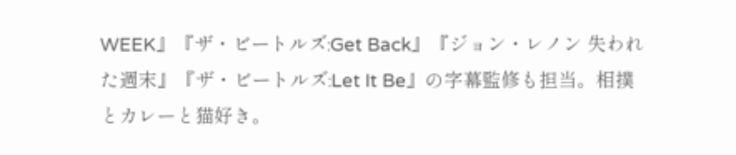WEEK』『ザ・ビートルズ:Get Back』『ジョン・レノン 失われた週末』『ザ・ビートルズ:Let It Be』の字幕監修も担当。相撲とカレーと猫好き。